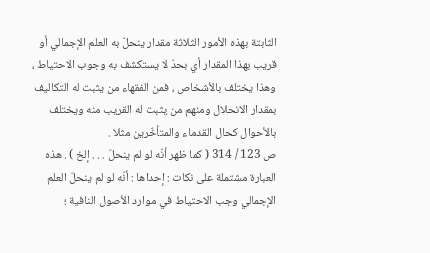الثابتة بهذه الأمور الثلاثة مقدار ينحلّ به العلم الإجمالي أو قريب بهذا المقدار أي بحدّ لا يستكشف به وجوب الاحتياط ، وهذا يختلف بالأشخاص ، فمن الفقهاء من يثبت له التكاليف بمقدار الانحلال ومنهم من يثبت له القريب منه ويختلف بالأحوال كحال القدماء والمتأخّرين مثلا .
ص 123 / 314 ( كما ظهر أنّه لو لم ينحلّ . . . إلخ ) . هذه العبارة مشتملة على نكات : إحداها : أنّه لو لم ينحلّ العلم الإجمالي وجب الاحتياط في موارد الأصول النافية ؛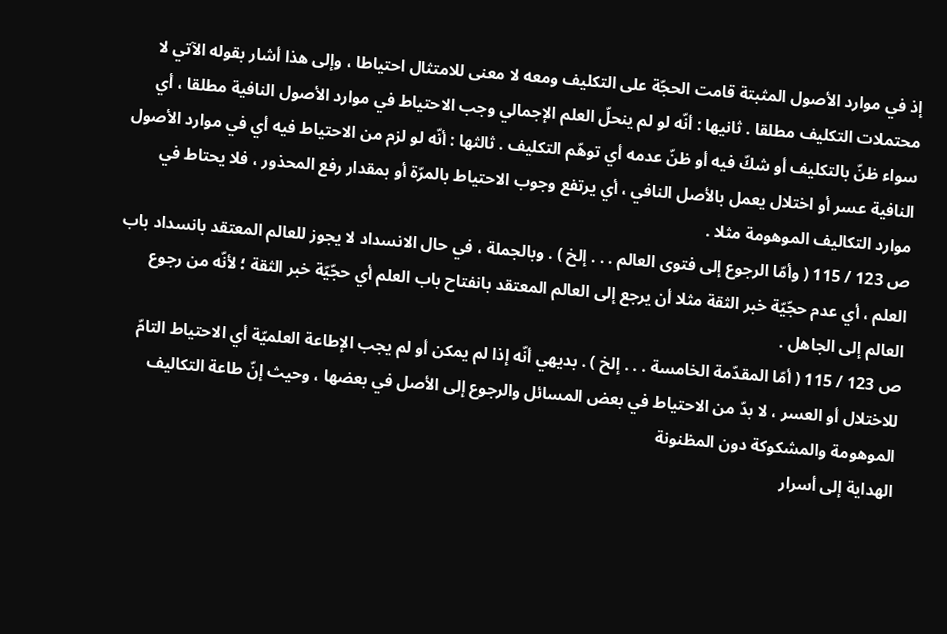إذ في موارد الأصول المثبتة قامت الحجّة على التكليف ومعه لا معنى للامتثال احتياطا ، وإلى هذا أشار بقوله الآتي لا محتملات التكليف مطلقا . ثانيها : أنّه لو لم ينحلّ العلم الإجمالي وجب الاحتياط في موارد الأصول النافية مطلقا ، أي سواء ظنّ بالتكليف أو شكّ فيه أو ظنّ عدمه أي توهّم التكليف . ثالثها : أنّه لو لزم من الاحتياط فيه أي في موارد الأصول النافية عسر أو اختلال يعمل بالأصل النافي ، أي يرتفع وجوب الاحتياط بالمرّة أو بمقدار رفع المحذور ، فلا يحتاط في موارد التكاليف الموهومة مثلا .
ص 123 / 115 ( وأمّا الرجوع إلى فتوى العالم . . . إلخ ) . وبالجملة ، في حال الانسداد لا يجوز للعالم المعتقد بانسداد باب العلم ، أي عدم حجّيّة خبر الثقة مثلا أن يرجع إلى العالم المعتقد بانفتاح باب العلم أي حجّيّة خبر الثقة ؛ لأنّه من رجوع العالم إلى الجاهل .
ص 123 / 115 ( أمّا المقدّمة الخامسة . . . إلخ ) . بديهي أنّه إذا لم يمكن أو لم يجب الإطاعة العلميّة أي الاحتياط التامّ للاختلال أو العسر ، لا بدّ من الاحتياط في بعض المسائل والرجوع إلى الأصل في بعضها ، وحيث إنّ طاعة التكاليف الموهومة والمشكوكة دون المظنونة
الهداية إلى أسرار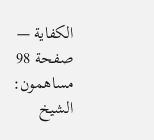الكفاية — صفحة 98
مساهمون: الشيخ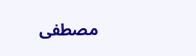مصطفى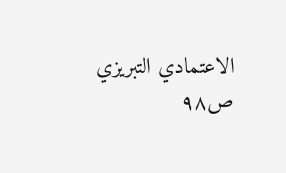الاعتمادي التبريزي
ص٩٨